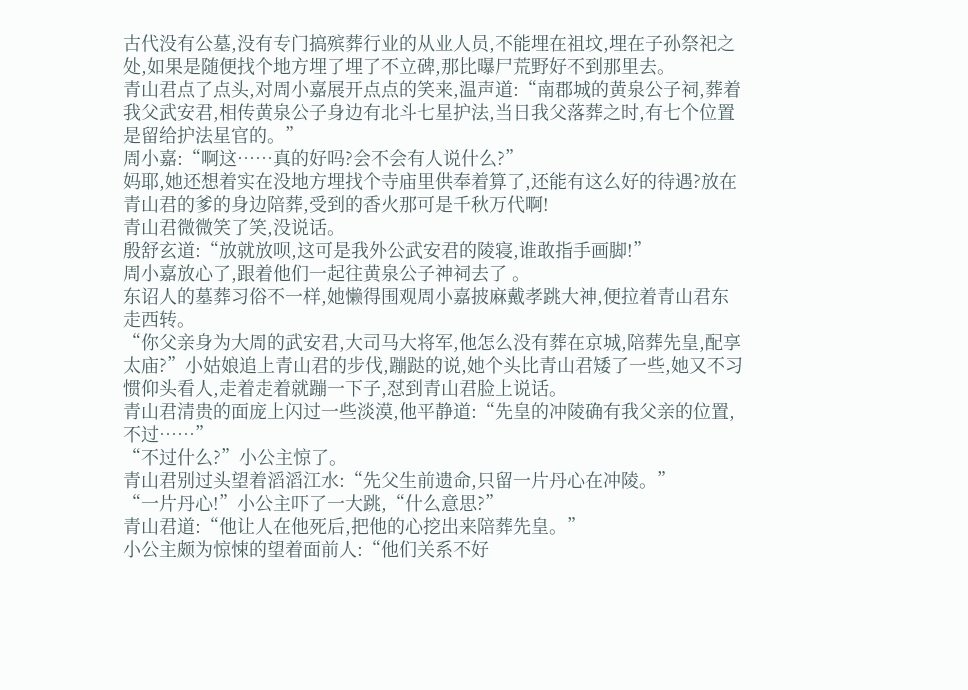古代没有公墓,没有专门搞殡葬行业的从业人员,不能埋在祖坟,埋在子孙祭祀之处,如果是随便找个地方埋了埋了不立碑,那比曝尸荒野好不到那里去。
青山君点了点头,对周小嘉展开点点的笑来,温声道:“南郡城的黄泉公子祠,葬着我父武安君,相传黄泉公子身边有北斗七星护法,当日我父落葬之时,有七个位置是留给护法星官的。”
周小嘉:“啊这……真的好吗?会不会有人说什么?”
妈耶,她还想着实在没地方埋找个寺庙里供奉着算了,还能有这么好的待遇?放在青山君的爹的身边陪葬,受到的香火那可是千秋万代啊!
青山君微微笑了笑,没说话。
殷舒玄道:“放就放呗,这可是我外公武安君的陵寝,谁敢指手画脚!”
周小嘉放心了,跟着他们一起往黄泉公子神祠去了 。
东诏人的墓葬习俗不一样,她懒得围观周小嘉披麻戴孝跳大神,便拉着青山君东走西转。
“你父亲身为大周的武安君,大司马大将军,他怎么没有葬在京城,陪葬先皇,配享太庙?”小姑娘追上青山君的步伐,蹦跶的说,她个头比青山君矮了一些,她又不习惯仰头看人,走着走着就蹦一下子,怼到青山君脸上说话。
青山君清贵的面庞上闪过一些淡漠,他平静道:“先皇的冲陵确有我父亲的位置,不过……”
“不过什么?”小公主惊了。
青山君别过头望着滔滔江水:“先父生前遗命,只留一片丹心在冲陵。”
“一片丹心!”小公主吓了一大跳,“什么意思?”
青山君道:“他让人在他死后,把他的心挖出来陪葬先皇。”
小公主颇为惊悚的望着面前人:“他们关系不好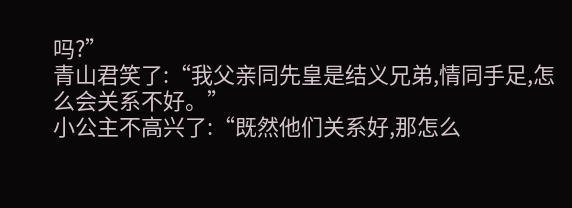吗?”
青山君笑了:“我父亲同先皇是结义兄弟,情同手足,怎么会关系不好。”
小公主不高兴了:“既然他们关系好,那怎么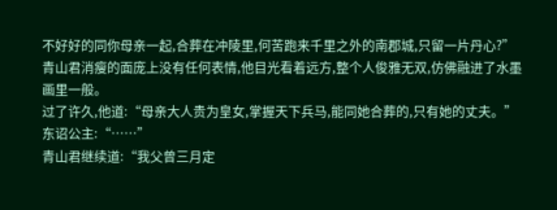不好好的同你母亲一起,合葬在冲陵里,何苦跑来千里之外的南郡城,只留一片丹心?”
青山君消瘦的面庞上没有任何表情,他目光看着远方,整个人俊雅无双,仿佛融进了水墨画里一般。
过了许久,他道:“母亲大人贵为皇女,掌握天下兵马,能同她合葬的,只有她的丈夫。”
东诏公主:“……”
青山君继续道:“我父曾三月定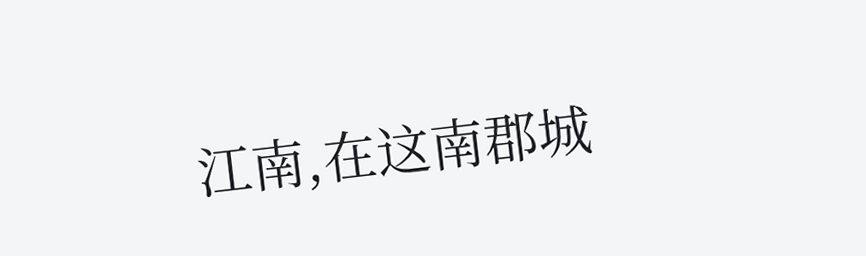江南,在这南郡城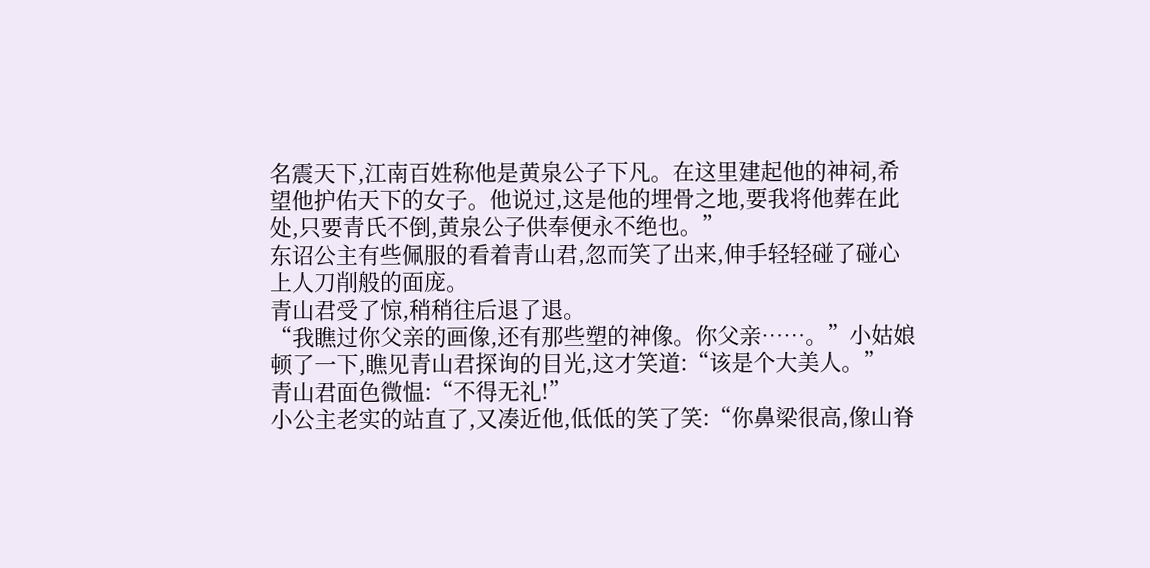名震天下,江南百姓称他是黄泉公子下凡。在这里建起他的神祠,希望他护佑天下的女子。他说过,这是他的埋骨之地,要我将他葬在此处,只要青氏不倒,黄泉公子供奉便永不绝也。”
东诏公主有些佩服的看着青山君,忽而笑了出来,伸手轻轻碰了碰心上人刀削般的面庞。
青山君受了惊,稍稍往后退了退。
“我瞧过你父亲的画像,还有那些塑的神像。你父亲……。”小姑娘顿了一下,瞧见青山君探询的目光,这才笑道:“该是个大美人。”
青山君面色微愠:“不得无礼!”
小公主老实的站直了,又凑近他,低低的笑了笑:“你鼻梁很高,像山脊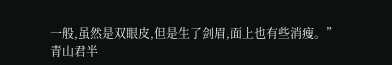一般,虽然是双眼皮,但是生了剑眉,面上也有些消瘦。”
青山君半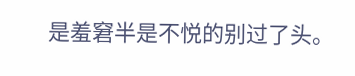是羞窘半是不悦的别过了头。